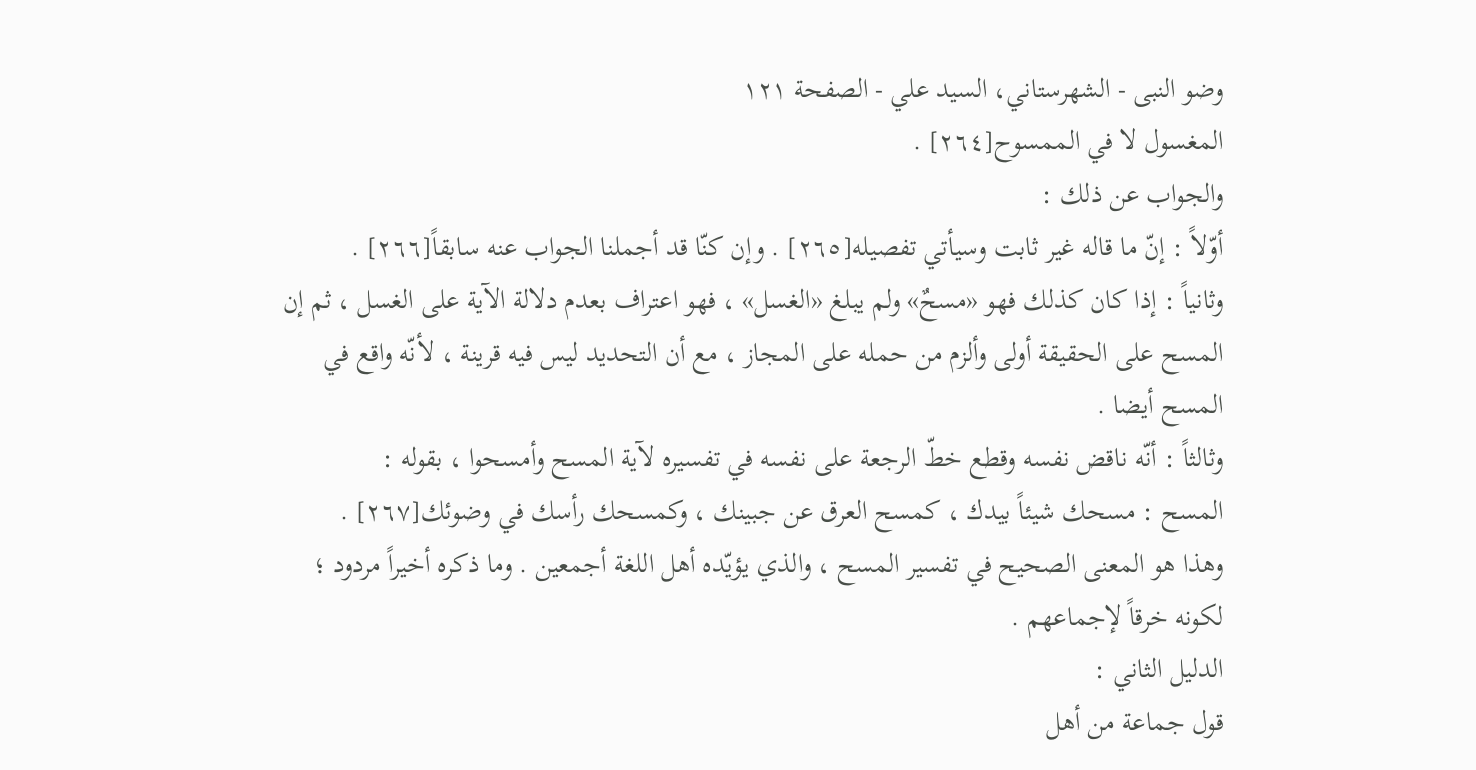وضو النبی - الشهرستاني، السيد علي - الصفحة ١٢١
المغسول لا في الممسوح[٢٦٤] .
والجواب عن ذلك :
أوّلاً : إنّ ما قاله غير ثابت وسيأتي تفصيله[٢٦٥] . وإن كنّا قد أجملنا الجواب عنه سابقاً[٢٦٦] .
وثانياً : إذا كان كذلك فهو «مسحٌ» ولم يبلغ «الغسل» ، فهو اعتراف بعدم دلالة الآية على الغسل ، ثم إن المسح على الحقيقة أولى وألزم من حمله على المجاز ، مع أن التحديد ليس فيه قرينة ، لأنّه واقع في المسح أيضا .
وثالثاً : أنّه ناقض نفسه وقطع خطّ الرجعة على نفسه في تفسيره لآية المسح وأمسحوا ، بقوله :
المسح : مسحك شيئاً بيدك ، كمسح العرق عن جبينك ، وكمسحك رأسك في وضوئك[٢٦٧] .
وهذا هو المعنى الصحيح في تفسير المسح ، والذي يؤيّده أهل اللغة أجمعين . وما ذكره أخيراً مردود ؛ لكونه خرقاً لإجماعهم .
الدليل الثاني :
قول جماعة من أهل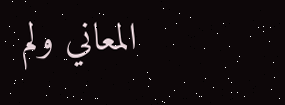المعاني ولم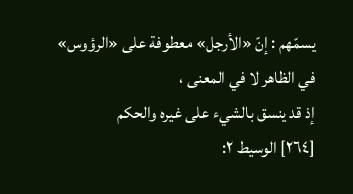يسمّهم : إنّ «الأرجل» معطوفة على «الرؤوس»
في الظاهر لا في المعنى ،
إذ قد ينسق بالشيء على غيره والحكم
[٢٦٤] الوسيط ٢: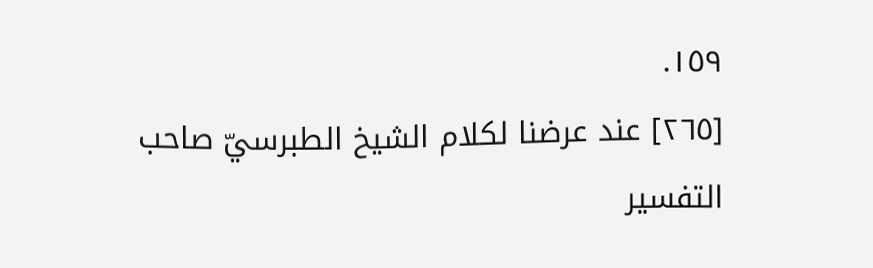١٥٩.
[٢٦٥] عند عرضنا لكلام الشيخ الطبرسيّ صاحب التفسير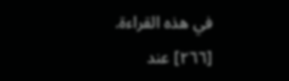في هذه القراءة.
[٢٦٦] عند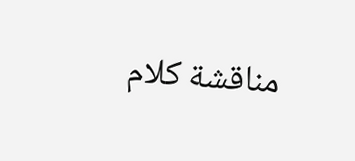مناقشة كلام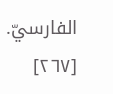الفارسيّ.
[٢٦٧]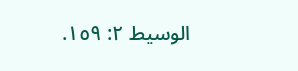الوسيط ٢: ١٥٩.